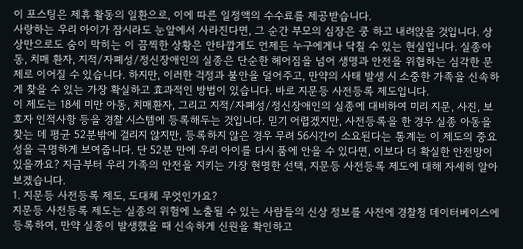이 포스팅은 제휴 활동의 일환으로, 이에 따른 일정액의 수수료를 제공받습니다.
사랑하는 우리 아이가 잠시라도 눈앞에서 사라진다면, 그 순간 부모의 심장은 쿵 하고 내려앉을 것입니다. 상상만으로도 숨이 막히는 이 끔찍한 상황은 안타깝게도 언제든 누구에게나 닥칠 수 있는 현실입니다. 실종아동, 치매 환자, 지적/자폐성/정신장애인의 실종은 단순한 헤어짐을 넘어 생명과 안전을 위협하는 심각한 문제로 이어질 수 있습니다. 하지만, 이러한 걱정과 불안을 덜어주고, 만약의 사태 발생 시 소중한 가족을 신속하게 찾을 수 있는 가장 확실하고 효과적인 방법이 있습니다. 바로 지문등 사전등록 제도입니다.
이 제도는 18세 미만 아동, 치매환자, 그리고 지적/자폐성/정신장애인의 실종에 대비하여 미리 지문, 사진, 보호자 인적사항 등을 경찰 시스템에 등록해두는 것입니다. 믿기 어렵겠지만, 사전등록을 한 경우 실종 아동을 찾는 데 평균 52분밖에 걸리지 않지만, 등록하지 않은 경우 무려 56시간이 소요된다는 통계는 이 제도의 중요성을 극명하게 보여줍니다. 단 52분 만에 우리 아이를 다시 품에 안을 수 있다면, 이보다 더 확실한 안전망이 있을까요? 지금부터 우리 가족의 안전을 지키는 가장 현명한 선택, 지문등 사전등록 제도에 대해 자세히 알아보겠습니다.
1. 지문등 사전등록 제도, 도대체 무엇인가요?
지문등 사전등록 제도는 실종의 위험에 노출될 수 있는 사람들의 신상 정보를 사전에 경찰청 데이터베이스에 등록하여, 만약 실종이 발생했을 때 신속하게 신원을 확인하고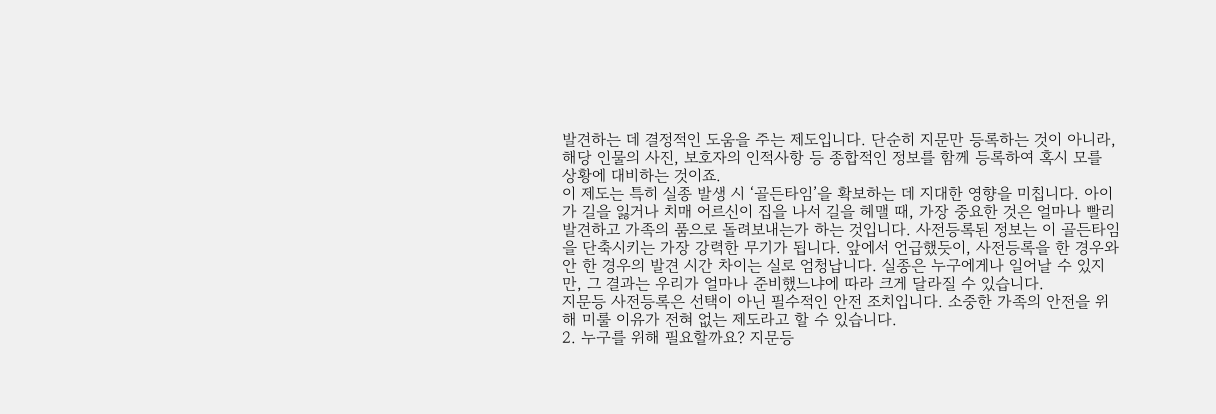발견하는 데 결정적인 도움을 주는 제도입니다. 단순히 지문만 등록하는 것이 아니라, 해당 인물의 사진, 보호자의 인적사항 등 종합적인 정보를 함께 등록하여 혹시 모를 상황에 대비하는 것이죠.
이 제도는 특히 실종 발생 시 ‘골든타임’을 확보하는 데 지대한 영향을 미칩니다. 아이가 길을 잃거나 치매 어르신이 집을 나서 길을 헤맬 때, 가장 중요한 것은 얼마나 빨리 발견하고 가족의 품으로 돌려보내는가 하는 것입니다. 사전등록된 정보는 이 골든타임을 단축시키는 가장 강력한 무기가 됩니다. 앞에서 언급했듯이, 사전등록을 한 경우와 안 한 경우의 발견 시간 차이는 실로 엄청납니다. 실종은 누구에게나 일어날 수 있지만, 그 결과는 우리가 얼마나 준비했느냐에 따라 크게 달라질 수 있습니다.
지문등 사전등록은 선택이 아닌 필수적인 안전 조치입니다. 소중한 가족의 안전을 위해 미룰 이유가 전혀 없는 제도라고 할 수 있습니다.
2. 누구를 위해 필요할까요? 지문등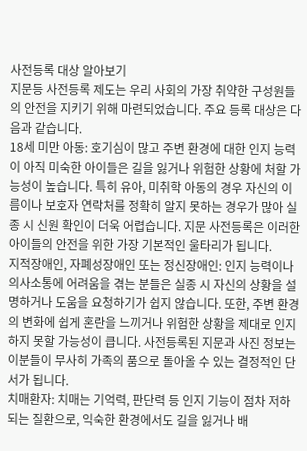사전등록 대상 알아보기
지문등 사전등록 제도는 우리 사회의 가장 취약한 구성원들의 안전을 지키기 위해 마련되었습니다. 주요 등록 대상은 다음과 같습니다.
18세 미만 아동: 호기심이 많고 주변 환경에 대한 인지 능력이 아직 미숙한 아이들은 길을 잃거나 위험한 상황에 처할 가능성이 높습니다. 특히 유아, 미취학 아동의 경우 자신의 이름이나 보호자 연락처를 정확히 알지 못하는 경우가 많아 실종 시 신원 확인이 더욱 어렵습니다. 지문 사전등록은 이러한 아이들의 안전을 위한 가장 기본적인 울타리가 됩니다.
지적장애인, 자폐성장애인 또는 정신장애인: 인지 능력이나 의사소통에 어려움을 겪는 분들은 실종 시 자신의 상황을 설명하거나 도움을 요청하기가 쉽지 않습니다. 또한, 주변 환경의 변화에 쉽게 혼란을 느끼거나 위험한 상황을 제대로 인지하지 못할 가능성이 큽니다. 사전등록된 지문과 사진 정보는 이분들이 무사히 가족의 품으로 돌아올 수 있는 결정적인 단서가 됩니다.
치매환자: 치매는 기억력, 판단력 등 인지 기능이 점차 저하되는 질환으로, 익숙한 환경에서도 길을 잃거나 배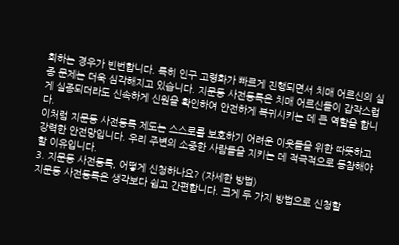회하는 경우가 빈번합니다. 특히 인구 고령화가 빠르게 진행되면서 치매 어르신의 실종 문제는 더욱 심각해지고 있습니다. 지문등 사전등록은 치매 어르신들이 갑작스럽게 실종되더라도 신속하게 신원을 확인하여 안전하게 복귀시키는 데 큰 역할을 합니다.
이처럼 지문등 사전등록 제도는 스스로를 보호하기 어려운 이웃들을 위한 따뜻하고 강력한 안전망입니다. 우리 주변의 소중한 사람들을 지키는 데 적극적으로 동참해야 할 이유입니다.
3. 지문등 사전등록, 어떻게 신청하나요? (자세한 방법)
지문등 사전등록은 생각보다 쉽고 간편합니다. 크게 두 가지 방법으로 신청할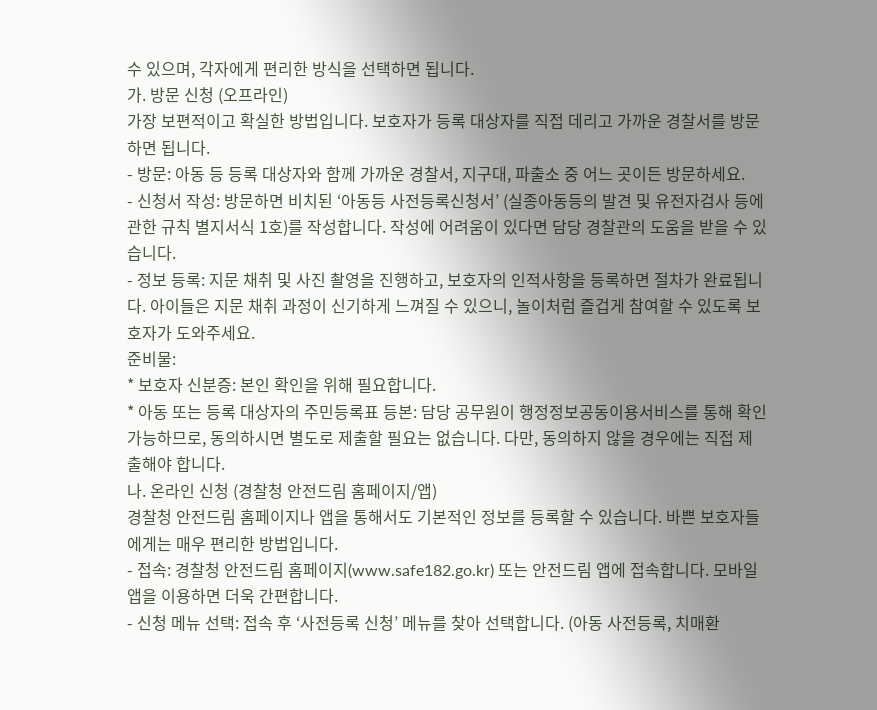수 있으며, 각자에게 편리한 방식을 선택하면 됩니다.
가. 방문 신청 (오프라인)
가장 보편적이고 확실한 방법입니다. 보호자가 등록 대상자를 직접 데리고 가까운 경찰서를 방문하면 됩니다.
- 방문: 아동 등 등록 대상자와 함께 가까운 경찰서, 지구대, 파출소 중 어느 곳이든 방문하세요.
- 신청서 작성: 방문하면 비치된 ‘아동등 사전등록신청서’ (실종아동등의 발견 및 유전자검사 등에 관한 규칙 별지서식 1호)를 작성합니다. 작성에 어려움이 있다면 담당 경찰관의 도움을 받을 수 있습니다.
- 정보 등록: 지문 채취 및 사진 촬영을 진행하고, 보호자의 인적사항을 등록하면 절차가 완료됩니다. 아이들은 지문 채취 과정이 신기하게 느껴질 수 있으니, 놀이처럼 즐겁게 참여할 수 있도록 보호자가 도와주세요.
준비물:
* 보호자 신분증: 본인 확인을 위해 필요합니다.
* 아동 또는 등록 대상자의 주민등록표 등본: 담당 공무원이 행정정보공동이용서비스를 통해 확인 가능하므로, 동의하시면 별도로 제출할 필요는 없습니다. 다만, 동의하지 않을 경우에는 직접 제출해야 합니다.
나. 온라인 신청 (경찰청 안전드림 홈페이지/앱)
경찰청 안전드림 홈페이지나 앱을 통해서도 기본적인 정보를 등록할 수 있습니다. 바쁜 보호자들에게는 매우 편리한 방법입니다.
- 접속: 경찰청 안전드림 홈페이지(www.safe182.go.kr) 또는 안전드림 앱에 접속합니다. 모바일 앱을 이용하면 더욱 간편합니다.
- 신청 메뉴 선택: 접속 후 ‘사전등록 신청’ 메뉴를 찾아 선택합니다. (아동 사전등록, 치매환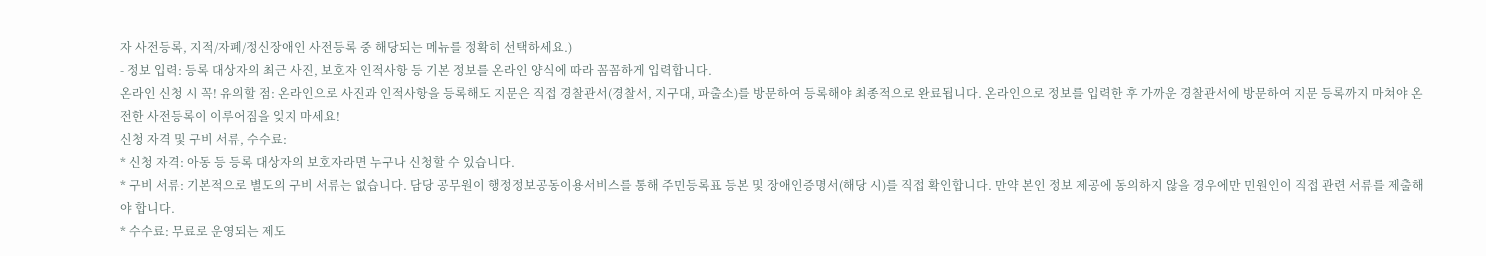자 사전등록, 지적/자폐/정신장애인 사전등록 중 해당되는 메뉴를 정확히 선택하세요.)
- 정보 입력: 등록 대상자의 최근 사진, 보호자 인적사항 등 기본 정보를 온라인 양식에 따라 꼼꼼하게 입력합니다.
온라인 신청 시 꼭! 유의할 점: 온라인으로 사진과 인적사항을 등록해도 지문은 직접 경찰관서(경찰서, 지구대, 파출소)를 방문하여 등록해야 최종적으로 완료됩니다. 온라인으로 정보를 입력한 후 가까운 경찰관서에 방문하여 지문 등록까지 마쳐야 온전한 사전등록이 이루어짐을 잊지 마세요!
신청 자격 및 구비 서류, 수수료:
* 신청 자격: 아동 등 등록 대상자의 보호자라면 누구나 신청할 수 있습니다.
* 구비 서류: 기본적으로 별도의 구비 서류는 없습니다. 담당 공무원이 행정정보공동이용서비스를 통해 주민등록표 등본 및 장애인증명서(해당 시)를 직접 확인합니다. 만약 본인 정보 제공에 동의하지 않을 경우에만 민원인이 직접 관련 서류를 제출해야 합니다.
* 수수료: 무료로 운영되는 제도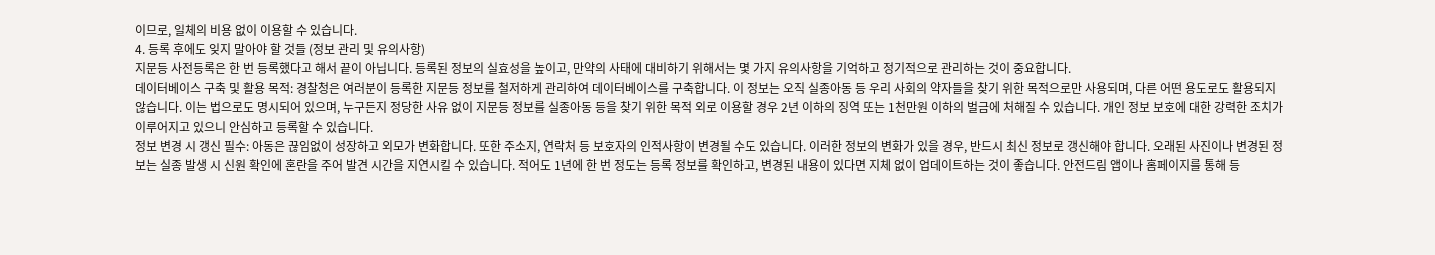이므로, 일체의 비용 없이 이용할 수 있습니다.
4. 등록 후에도 잊지 말아야 할 것들 (정보 관리 및 유의사항)
지문등 사전등록은 한 번 등록했다고 해서 끝이 아닙니다. 등록된 정보의 실효성을 높이고, 만약의 사태에 대비하기 위해서는 몇 가지 유의사항을 기억하고 정기적으로 관리하는 것이 중요합니다.
데이터베이스 구축 및 활용 목적: 경찰청은 여러분이 등록한 지문등 정보를 철저하게 관리하여 데이터베이스를 구축합니다. 이 정보는 오직 실종아동 등 우리 사회의 약자들을 찾기 위한 목적으로만 사용되며, 다른 어떤 용도로도 활용되지 않습니다. 이는 법으로도 명시되어 있으며, 누구든지 정당한 사유 없이 지문등 정보를 실종아동 등을 찾기 위한 목적 외로 이용할 경우 2년 이하의 징역 또는 1천만원 이하의 벌금에 처해질 수 있습니다. 개인 정보 보호에 대한 강력한 조치가 이루어지고 있으니 안심하고 등록할 수 있습니다.
정보 변경 시 갱신 필수: 아동은 끊임없이 성장하고 외모가 변화합니다. 또한 주소지, 연락처 등 보호자의 인적사항이 변경될 수도 있습니다. 이러한 정보의 변화가 있을 경우, 반드시 최신 정보로 갱신해야 합니다. 오래된 사진이나 변경된 정보는 실종 발생 시 신원 확인에 혼란을 주어 발견 시간을 지연시킬 수 있습니다. 적어도 1년에 한 번 정도는 등록 정보를 확인하고, 변경된 내용이 있다면 지체 없이 업데이트하는 것이 좋습니다. 안전드림 앱이나 홈페이지를 통해 등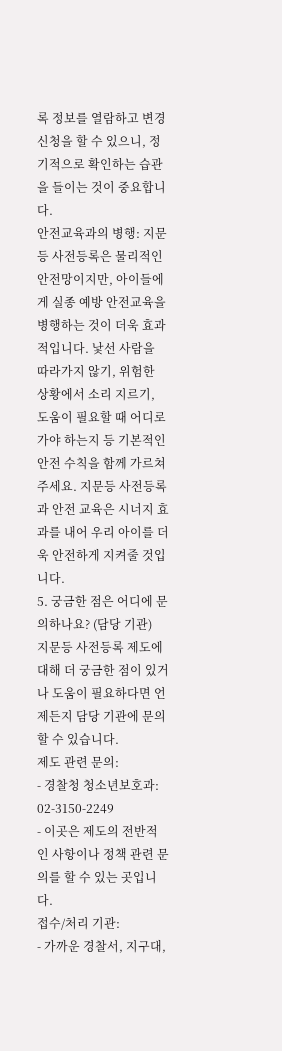록 정보를 열람하고 변경 신청을 할 수 있으니, 정기적으로 확인하는 습관을 들이는 것이 중요합니다.
안전교육과의 병행: 지문등 사전등록은 물리적인 안전망이지만, 아이들에게 실종 예방 안전교육을 병행하는 것이 더욱 효과적입니다. 낯선 사람을 따라가지 않기, 위험한 상황에서 소리 지르기, 도움이 필요할 때 어디로 가야 하는지 등 기본적인 안전 수칙을 함께 가르쳐주세요. 지문등 사전등록과 안전 교육은 시너지 효과를 내어 우리 아이를 더욱 안전하게 지켜줄 것입니다.
5. 궁금한 점은 어디에 문의하나요? (담당 기관)
지문등 사전등록 제도에 대해 더 궁금한 점이 있거나 도움이 필요하다면 언제든지 담당 기관에 문의할 수 있습니다.
제도 관련 문의:
- 경찰청 청소년보호과: 02-3150-2249
- 이곳은 제도의 전반적인 사항이나 정책 관련 문의를 할 수 있는 곳입니다.
접수/처리 기관:
- 가까운 경찰서, 지구대,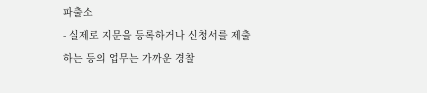파출소
- 실제로 지문을 등록하거나 신청서를 제출하는 등의 업무는 가까운 경찰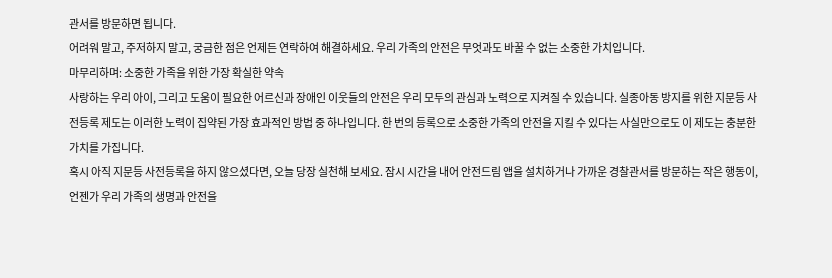관서를 방문하면 됩니다.
어려워 말고, 주저하지 말고, 궁금한 점은 언제든 연락하여 해결하세요. 우리 가족의 안전은 무엇과도 바꿀 수 없는 소중한 가치입니다.
마무리하며: 소중한 가족을 위한 가장 확실한 약속
사랑하는 우리 아이, 그리고 도움이 필요한 어르신과 장애인 이웃들의 안전은 우리 모두의 관심과 노력으로 지켜질 수 있습니다. 실종아동 방지를 위한 지문등 사전등록 제도는 이러한 노력이 집약된 가장 효과적인 방법 중 하나입니다. 한 번의 등록으로 소중한 가족의 안전을 지킬 수 있다는 사실만으로도 이 제도는 충분한 가치를 가집니다.
혹시 아직 지문등 사전등록을 하지 않으셨다면, 오늘 당장 실천해 보세요. 잠시 시간을 내어 안전드림 앱을 설치하거나 가까운 경찰관서를 방문하는 작은 행동이, 언젠가 우리 가족의 생명과 안전을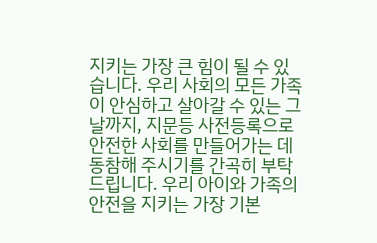지키는 가장 큰 힘이 될 수 있습니다. 우리 사회의 모든 가족이 안심하고 살아갈 수 있는 그날까지, 지문등 사전등록으로 안전한 사회를 만들어가는 데 동참해 주시기를 간곡히 부탁드립니다. 우리 아이와 가족의 안전을 지키는 가장 기본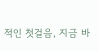적인 첫걸음, 지금 바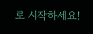로 시작하세요!